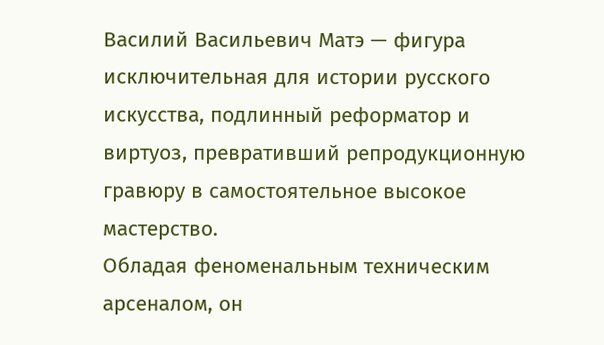Василий Васильевич Матэ — фигура исключительная для истории русского искусства, подлинный реформатор и виртуоз, превративший репродукционную гравюру в самостоятельное высокое мастерство.
Обладая феноменальным техническим арсеналом, он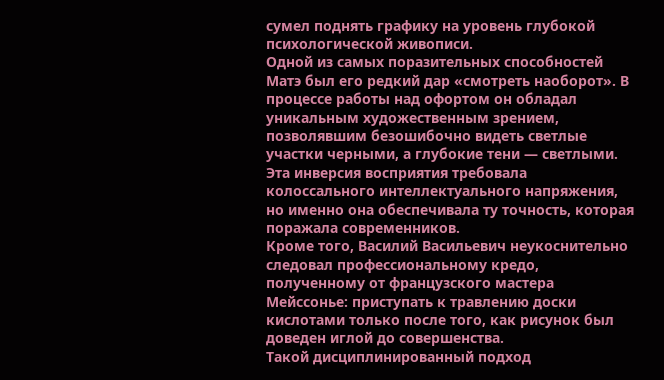сумел поднять графику на уровень глубокой психологической живописи.
Одной из самых поразительных способностей Матэ был его редкий дар «смотреть наоборот». В процессе работы над офортом он обладал уникальным художественным зрением, позволявшим безошибочно видеть светлые участки черными, а глубокие тени — светлыми. Эта инверсия восприятия требовала колоссального интеллектуального напряжения, но именно она обеспечивала ту точность, которая поражала современников.
Кроме того, Василий Васильевич неукоснительно следовал профессиональному кредо, полученному от французского мастера Мейссонье: приступать к травлению доски кислотами только после того, как рисунок был доведен иглой до совершенства.
Такой дисциплинированный подход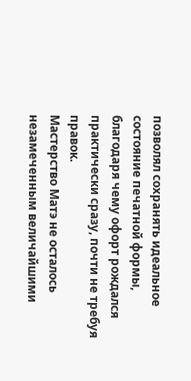позволял сохранять идеальное состояние печатной формы, благодаря чему офорт рождался практически сразу, почти не требуя правок.
Мастерство Матэ не осталось незамеченным величайшими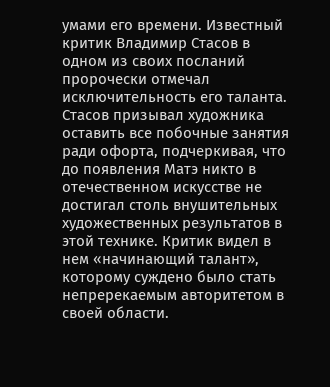умами его времени. Известный критик Владимир Стасов в одном из своих посланий пророчески отмечал исключительность его таланта. Стасов призывал художника оставить все побочные занятия ради офорта, подчеркивая, что до появления Матэ никто в отечественном искусстве не достигал столь внушительных художественных результатов в этой технике. Критик видел в нем «начинающий талант», которому суждено было стать непререкаемым авторитетом в своей области.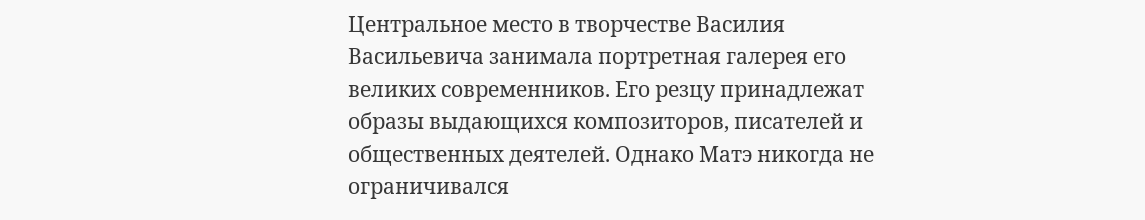Центральное место в творчестве Василия Васильевича занимала портретная галерея его великих современников. Его резцу принадлежат образы выдающихся композиторов, писателей и общественных деятелей. Однако Матэ никогда не ограничивался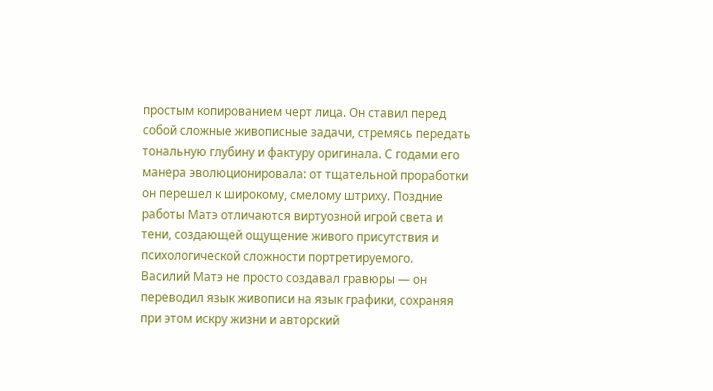простым копированием черт лица. Он ставил перед собой сложные живописные задачи, стремясь передать тональную глубину и фактуру оригинала. С годами его манера эволюционировала: от тщательной проработки он перешел к широкому, смелому штриху. Поздние работы Матэ отличаются виртуозной игрой света и тени, создающей ощущение живого присутствия и психологической сложности портретируемого.
Василий Матэ не просто создавал гравюры — он переводил язык живописи на язык графики, сохраняя при этом искру жизни и авторский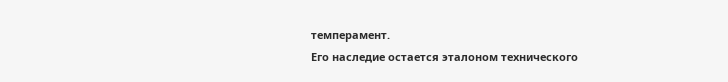темперамент.
Его наследие остается эталоном технического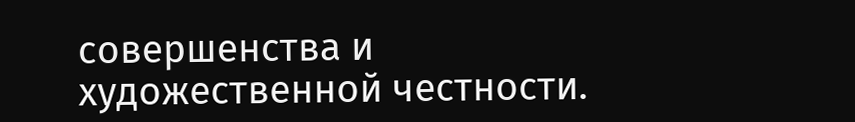совершенства и художественной честности.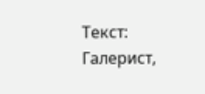Текст:
Галерист,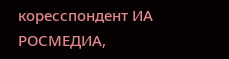коресспондент ИА РОСМЕДИА,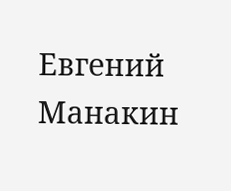Евгений Манакин